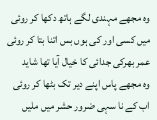وہ مجھے مہندی لگے ہاتھ دکھا کر روئی
میں کسی اور کی ہوں بس اتنا بتا کر روئی
عمر بھرکی جدائی کا خیال آیا تھا شاید
وہ مجھے پاس اپنے دیر تک بٹھا کر روئی
اب کے نا سہی ضرور حشر میں ملیں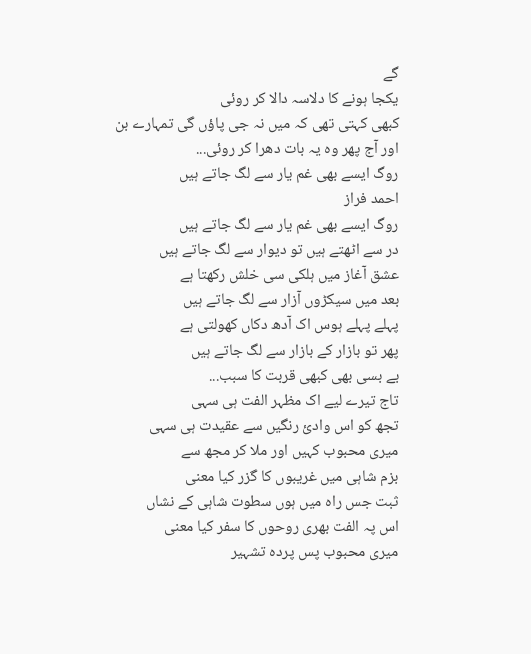گے
یکجا ہونے کا دلاسہ دالا کر روئی
کبھی کہتی تھی کہ میں نہ جی پاؤں گی تمہارے بن
اور آج پھر وہ یہ بات دھرا کر روئی...
روگ ایسے بھی غم یار سے لگ جاتے ہیں
احمد فراز
روگ ایسے بھی غم یار سے لگ جاتے ہیں
در سے اٹھتے ہیں تو دیوار سے لگ جاتے ہیں
عشق آغاز میں ہلکی سی خلش رکھتا ہے
بعد میں سیکڑوں آزار سے لگ جاتے ہیں
پہلے پہلے ہوس اک آدھ دکاں کھولتی ہے
پھر تو بازار کے بازار سے لگ جاتے ہیں
بے بسی بھی کبھی قربت کا سبب...
تاج تیرے لیے اک مظہر الفت ہی سہی
تجھ کو اس وادیٔ رنگیں سے عقیدت ہی سہی
میری محبوب کہیں اور ملا کر مجھ سے
بزم شاہی میں غریبوں کا گزر کیا معنی
ثبت جس راہ میں ہوں سطوت شاہی کے نشاں
اس پہ الفت بھری روحوں کا سفر کیا معنی
میری محبوب پس پردہ تشہیر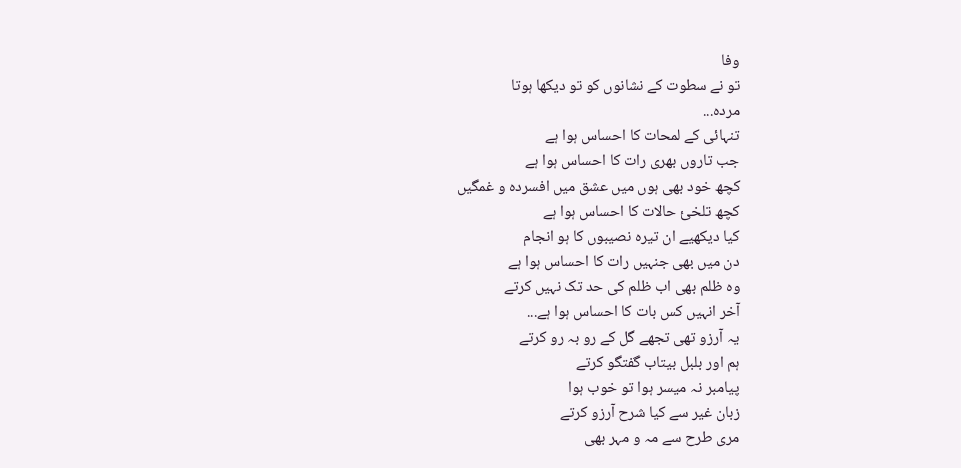وفا
تو نے سطوت کے نشانوں کو تو دیکھا ہوتا
مردہ...
تنہائی کے لمحات کا احساس ہوا ہے
جب تاروں بھری رات کا احساس ہوا ہے
کچھ خود بھی ہوں میں عشق میں افسردہ و غمگیں
کچھ تلخئ حالات کا احساس ہوا ہے
کیا دیکھیے ان تیرہ نصیبوں کا ہو انجام
دن میں بھی جنہیں رات کا احساس ہوا ہے
وہ ظلم بھی اب ظلم کی حد تک نہیں کرتے
آخر انہیں کس بات کا احساس ہوا ہے...
یہ آرزو تھی تجھے گل کے رو بہ رو کرتے
ہم اور بلبل بیتاب گفتگو کرتے
پیامبر نہ میسر ہوا تو خوب ہوا
زبان غیر سے کیا شرح آرزو کرتے
مری طرح سے مہ و مہر بھی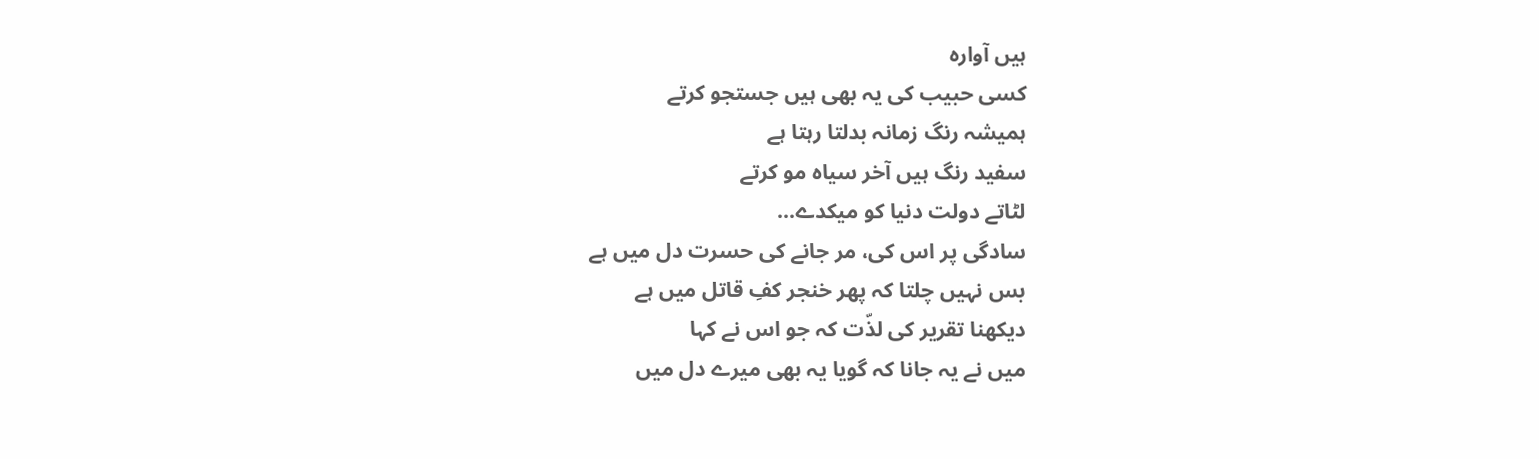ہیں آوارہ
کسی حبیب کی یہ بھی ہیں جستجو کرتے
ہمیشہ رنگ زمانہ بدلتا رہتا ہے
سفید رنگ ہیں آخر سیاہ مو کرتے
لٹاتے دولت دنیا کو میکدے...
سادگی پر اس کی، مر جانے کی حسرت دل میں ہے
بس نہیں چلتا کہ پھر خنجر کفِ قاتل میں ہے
دیکھنا تقریر کی لذّت کہ جو اس نے کہا
میں نے یہ جانا کہ گویا یہ بھی میرے دل میں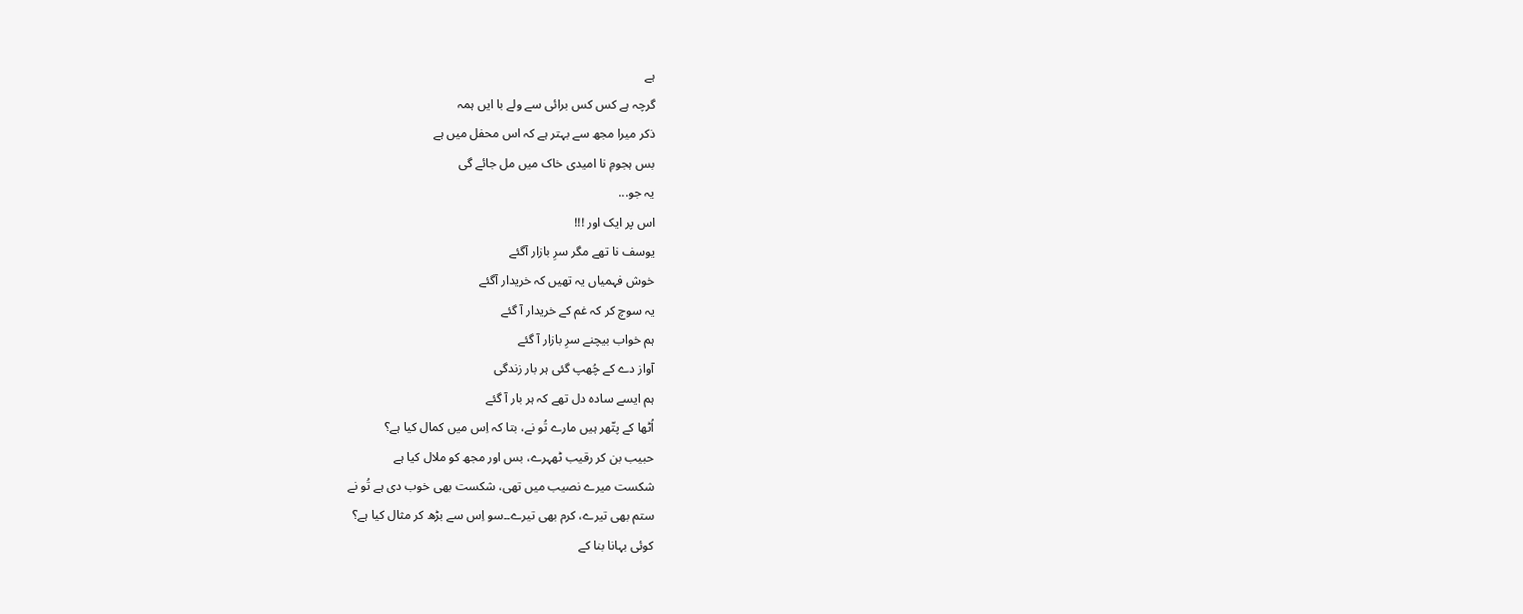ہے
گرچہ ہے کس کس برائی سے ولے با ایں ہمہ
ذکر میرا مجھ سے بہتر ہے کہ اس محفل میں ہے
بس ہجومِ نا امیدی خاک میں مل جائے گی
یہ جو...
اس پر ایک اور !!!
یوسف نا تھے مگر سرِ بازار آگئے
خوش فہمیاں یہ تھیں کہ خریدار آگئے
یہ سوچ کر کہ غم کے خریدار آ گئے
ہم خواب بیچنے سرِ بازار آ گئے
آواز دے کے چُھپ گئی ہر بار زندگی
ہم ایسے سادہ دل تھے کہ ہر بار آ گئے
اُٹھا کے پتّھر ہیں مارے تُو نے، بتا کہ اِس میں کمال کیا ہے؟
حبیب بن کر رقیب ٹھہرے، بس اور مجھ کو ملال کیا ہے
شکست میرے نصیب میں تھی، شکست بھی خوب دی ہے تُو نے
ستم بھی تیرے، کرم بھی تیرے۔۔سو اِس سے بڑھ کر مثال کیا ہے؟
کوئی بہانا بنا کے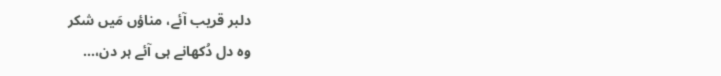دلبر قریب آئے، مناؤں مَیں شکر
وہ دل دُکھانے ہی آئے ہر دن،...